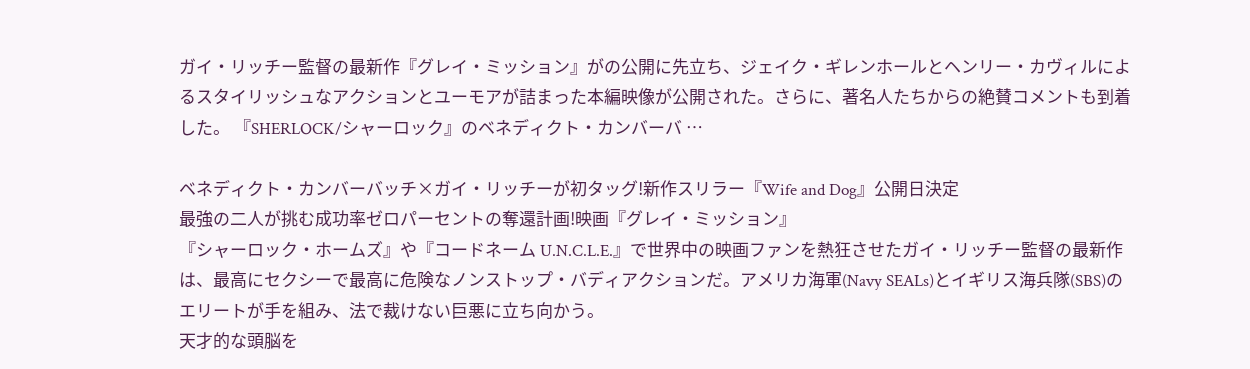ガイ・リッチー監督の最新作『グレイ・ミッション』がの公開に先立ち、ジェイク・ギレンホールとヘンリー・カヴィルによるスタイリッシュなアクションとユーモアが詰まった本編映像が公開された。さらに、著名人たちからの絶賛コメントも到着した。 『SHERLOCK/シャーロック』のベネディクト・カンバーバ …

ベネディクト・カンバーバッチ×ガイ・リッチーが初タッグ!新作スリラー『Wife and Dog』公開日決定
最強の二人が挑む成功率ゼロパーセントの奪還計画!映画『グレイ・ミッション』
『シャーロック・ホームズ』や『コードネーム U.N.C.L.E.』で世界中の映画ファンを熱狂させたガイ・リッチー監督の最新作は、最高にセクシーで最高に危険なノンストップ・バディアクションだ。アメリカ海軍(Navy SEALs)とイギリス海兵隊(SBS)のエリートが手を組み、法で裁けない巨悪に立ち向かう。
天才的な頭脳を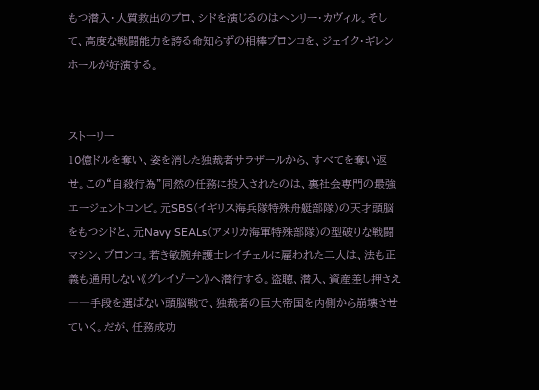もつ潜入・人質救出のプロ、シドを演じるのはヘンリー・カヴィル。そして、高度な戦闘能力を誇る命知らずの相棒ブロンコを、ジェイク・ギレンホールが好演する。


ストーリー
10億ドルを奪い、姿を消した独裁者サラザールから、すべてを奪い返せ。この“自殺行為”同然の任務に投入されたのは、裏社会専門の最強エージェントコンビ。元SBS(イギリス海兵隊特殊舟艇部隊)の天才頭脳をもつシドと、元Navy SEALs(アメリカ海軍特殊部隊)の型破りな戦闘マシン、ブロンコ。若き敏腕弁護士レイチェルに雇われた二人は、法も正義も通用しない《グレイゾーン》へ潜行する。盗聴、潜入、資産差し押さえ――手段を選ばない頭脳戦で、独裁者の巨大帝国を内側から崩壊させていく。だが、任務成功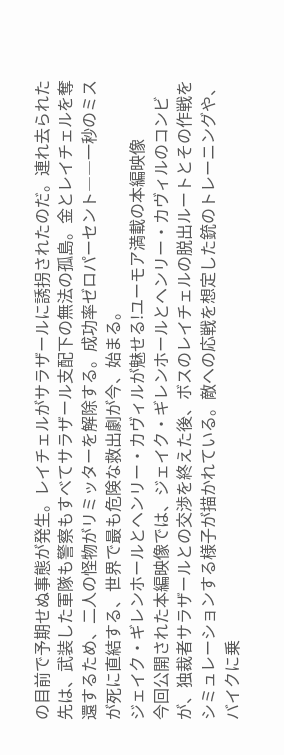の目前で予期せぬ事態が発生。レイチェルがサラザールに誘拐されたのだ。連れ去られた先は、武装した軍隊も警察もすべてサラザール支配下の無法の孤島。金とレイチェルを奪還するため、二人の怪物がリミッターを解除する。成功率ゼロパーセント――一秒のミスが死に直結する、世界で最も危険な救出劇が今、始まる。
ジェイク・ギレンホールとヘンリー・カヴィルが魅せる!ユーモア満載の本編映像
今回公開された本編映像では、ジェイク・ギレンホールとヘンリー・カヴィルのコンビが、独裁者サラザールとの交渉を終えた後、ボスのレイチェルの脱出ルートとその作戦をシミュレーションする様子が描かれている。敵への応戦を想定した銃のトレーニングや、バイクに乗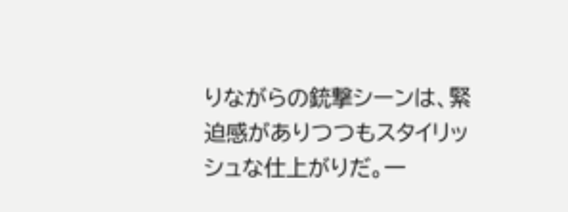りながらの銃撃シーンは、緊迫感がありつつもスタイリッシュな仕上がりだ。一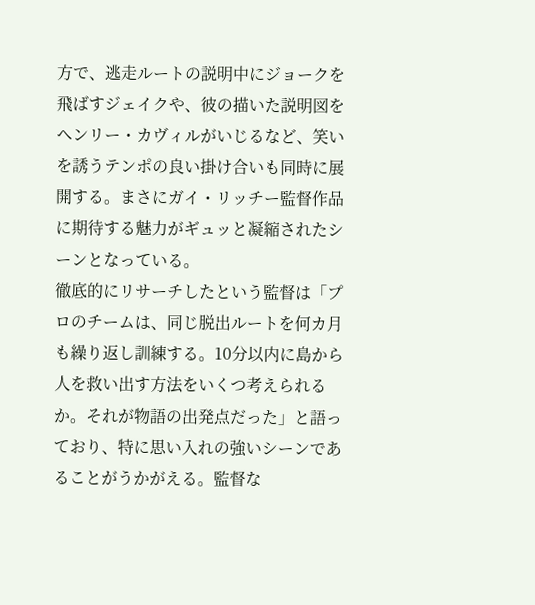方で、逃走ルートの説明中にジョークを飛ばすジェイクや、彼の描いた説明図をヘンリー・カヴィルがいじるなど、笑いを誘うテンポの良い掛け合いも同時に展開する。まさにガイ・リッチー監督作品に期待する魅力がギュッと凝縮されたシーンとなっている。
徹底的にリサーチしたという監督は「プロのチームは、同じ脱出ルートを何カ月も繰り返し訓練する。10分以内に島から人を救い出す方法をいくつ考えられるか。それが物語の出発点だった」と語っており、特に思い入れの強いシーンであることがうかがえる。監督な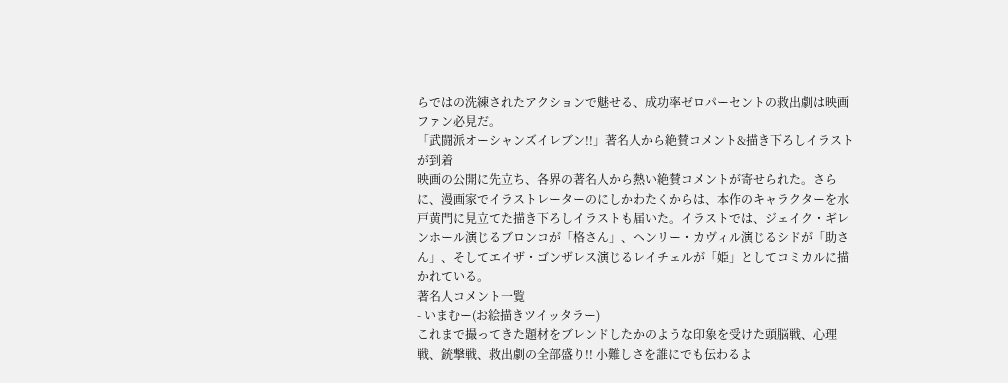らではの洗練されたアクションで魅せる、成功率ゼロパーセントの救出劇は映画ファン必見だ。
「武闘派オーシャンズイレブン!!」著名人から絶賛コメント&描き下ろしイラストが到着
映画の公開に先立ち、各界の著名人から熱い絶賛コメントが寄せられた。さらに、漫画家でイラストレーターのにしかわたくからは、本作のキャラクターを水戸黄門に見立てた描き下ろしイラストも届いた。イラストでは、ジェイク・ギレンホール演じるブロンコが「格さん」、ヘンリー・カヴィル演じるシドが「助さん」、そしてエイザ・ゴンザレス演じるレイチェルが「姫」としてコミカルに描かれている。
著名人コメント一覧
- いまむー(お絵描きツイッタラー)
これまで撮ってきた題材をブレンドしたかのような印象を受けた頭脳戦、心理戦、銃撃戦、救出劇の全部盛り!! 小難しさを誰にでも伝わるよ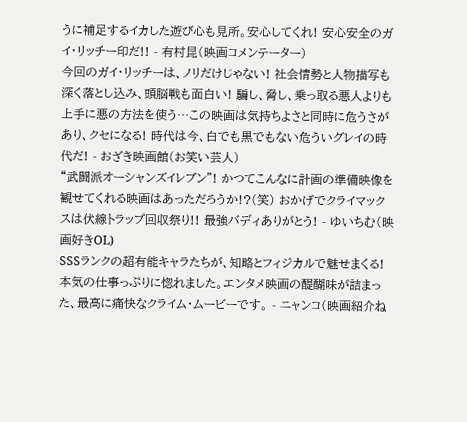うに補足するイカした遊び心も見所。安心してくれ! 安心安全のガイ・リッチー印だ!! - 有村昆(映画コメンテーター)
今回のガイ・リッチーは、ノリだけじゃない! 社会情勢と人物描写も深く落とし込み、頭脳戦も面白い! 騙し、脅し、乗っ取る悪人よりも上手に悪の方法を使う…この映画は気持ちよさと同時に危うさがあり、クセになる! 時代は今、白でも黒でもない危ういグレイの時代だ! - おざき映画館(お笑い芸人)
“武闘派オーシャンズイレブン”! かつてこんなに計画の準備映像を観せてくれる映画はあっただろうか!?(笑) おかげでクライマックスは伏線トラップ回収祭り!! 最強バディありがとう! - ゆいちむ(映画好きOL)
SSSランクの超有能キャラたちが、知略とフィジカルで魅せまくる! 本気の仕事っぷりに惚れました。エンタメ映画の醍醐味が詰まった、最高に痛快なクライム・ムービーです。 - ニャンコ(映画紹介ね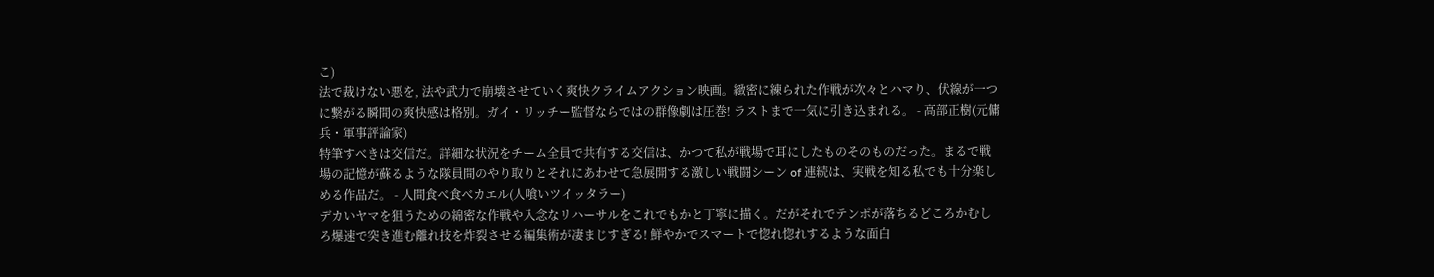こ)
法で裁けない悪を, 法や武力で崩壊させていく爽快クライムアクション映画。緻密に練られた作戦が次々とハマり、伏線が一つに繋がる瞬間の爽快感は格別。ガイ・リッチー監督ならではの群像劇は圧巻! ラストまで一気に引き込まれる。 - 高部正樹(元傭兵・軍事評論家)
特筆すべきは交信だ。詳細な状況をチーム全員で共有する交信は、かつて私が戦場で耳にしたものそのものだった。まるで戦場の記憶が蘇るような隊員間のやり取りとそれにあわせて急展開する激しい戦闘シーン of 連続は、実戦を知る私でも十分楽しめる作品だ。 - 人間食べ食べカエル(人喰いツイッタラー)
デカいヤマを狙うための綿密な作戦や入念なリハーサルをこれでもかと丁寧に描く。だがそれでテンポが落ちるどころかむしろ爆速で突き進む離れ技を炸裂させる編集術が凄まじすぎる! 鮮やかでスマートで惚れ惚れするような面白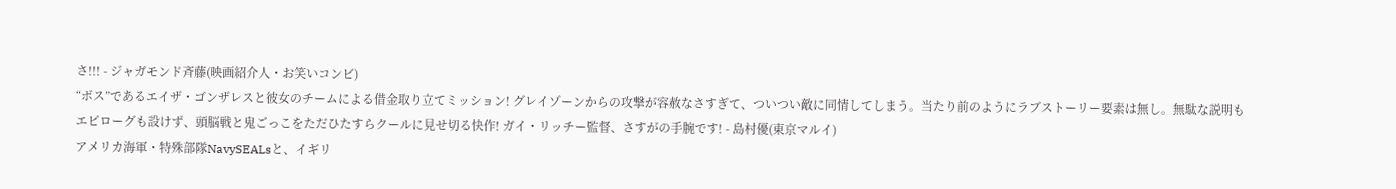さ!!! - ジャガモンド斉藤(映画紹介人・お笑いコンビ)
“ボス”であるエイザ・ゴンザレスと彼女のチームによる借金取り立てミッション! グレイゾーンからの攻撃が容赦なさすぎて、ついつい敵に同情してしまう。当たり前のようにラブストーリー要素は無し。無駄な説明もエピローグも設けず、頭脳戦と鬼ごっこをただひたすらクールに見せ切る快作! ガイ・リッチー監督、さすがの手腕です! - 島村優(東京マルイ)
アメリカ海軍・特殊部隊NavySEALsと、イギリ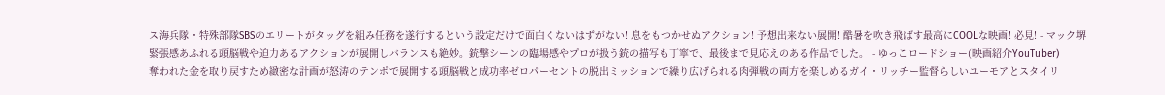ス海兵隊・特殊部隊SBSのエリートがタッグを組み任務を遂行するという設定だけで面白くないはずがない! 息をもつかせぬアクション! 予想出来ない展開! 酷暑を吹き飛ばす最高にCOOLな映画! 必見! - マック堺
緊張感あふれる頭脳戦や迫力あるアクションが展開しバランスも絶妙。銃撃シーンの臨場感やプロが扱う銃の描写も丁寧で、最後まで見応えのある作品でした。 - ゆっこロードショー(映画紹介YouTuber)
奪われた金を取り戻すため緻密な計画が怒涛のテンポで展開する頭脳戦と成功率ゼロパーセントの脱出ミッションで繰り広げられる肉弾戦の両方を楽しめるガイ・リッチー監督らしいユーモアとスタイリ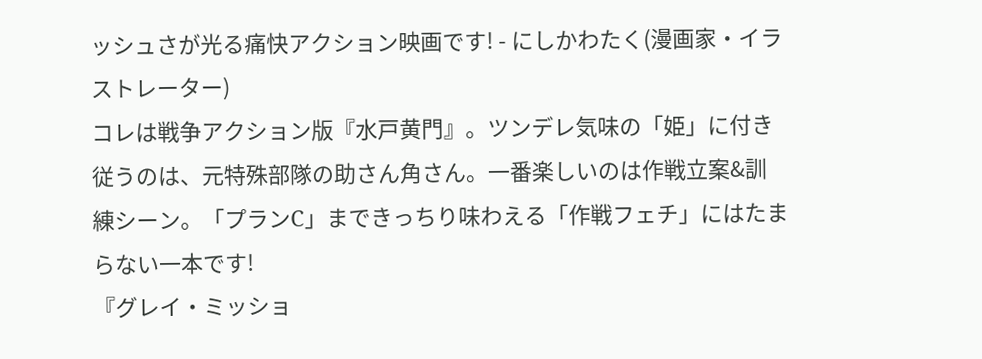ッシュさが光る痛快アクション映画です! - にしかわたく(漫画家・イラストレーター)
コレは戦争アクション版『水戸黄門』。ツンデレ気味の「姫」に付き従うのは、元特殊部隊の助さん角さん。一番楽しいのは作戦立案&訓練シーン。「プランC」まできっちり味わえる「作戦フェチ」にはたまらない一本です!
『グレイ・ミッショ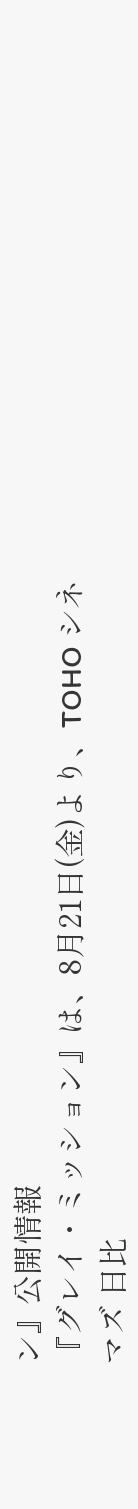ン』公開情報
『グレイ・ミッション』は、8月21日(金)より、TOHO シネマズ 日比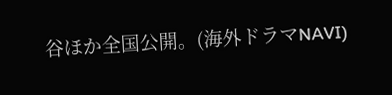谷ほか全国公開。(海外ドラマNAVI)